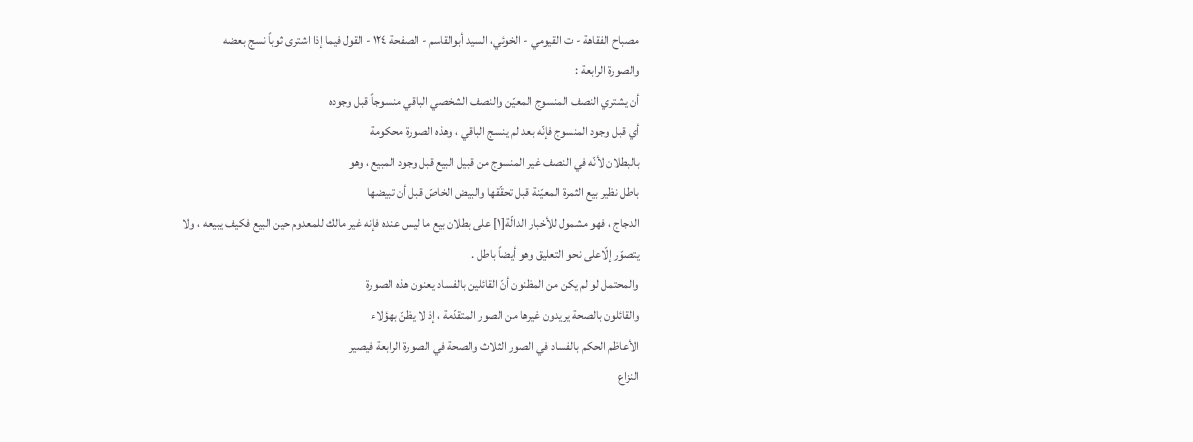مصباح الفقاهة - ت القيومي - الخوئي، السيد أبوالقاسم - الصفحة ١٢٤ - القول فيما إذا اشترى ثوباً نسج بعضه
والصورة الرابعة :
أن يشتري النصف المنسوج المعيّن والنصف الشخصي الباقي منسوجاً قبل وجوده
أي قبل وجود المنسوج فإنّه بعد لم ينسج الباقي ، وهذه الصورة محكومة
بالبطلان لأنّه في النصف غير المنسوج من قبيل البيع قبل وجود المبيع ، وهو
باطل نظير بيع الثمرة المعيّنة قبل تحقّقها والبيض الخاصّ قبل أن تبيضها
الدجاج ، فهو مشمول للأخبار الدالّة[١] على بطلان بيع ما ليس عنده فإنه غير مالك للمعدوم حين البيع فكيف يبيعه ، ولا يتصوّر إلّاعلى نحو التعليق وهو أيضاً باطل .
والمحتمل لو لم يكن من المظنون أنّ القائلين بالفساد يعنون هذه الصورة
والقائلون بالصحة يريدون غيرها من الصور المتقدّمة ، إذ لا يظنّ بهؤلاء
الأعاظم الحكم بالفساد في الصور الثلاث والصحة في الصورة الرابعة فيصير
النزاع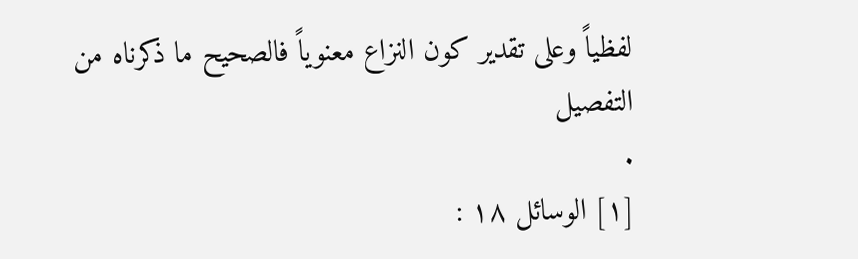لفظياً وعلى تقدير كون النزاع معنوياً فالصحيح ما ذكرناه من التفصيل
.
[١] الوسائل ١٨ :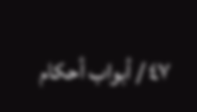٤٧ / أبواب أحكام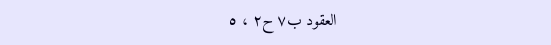العقود ب٧ ح٢ ، ٥